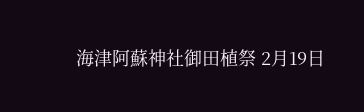海津阿蘇神社御田植祭 2月19日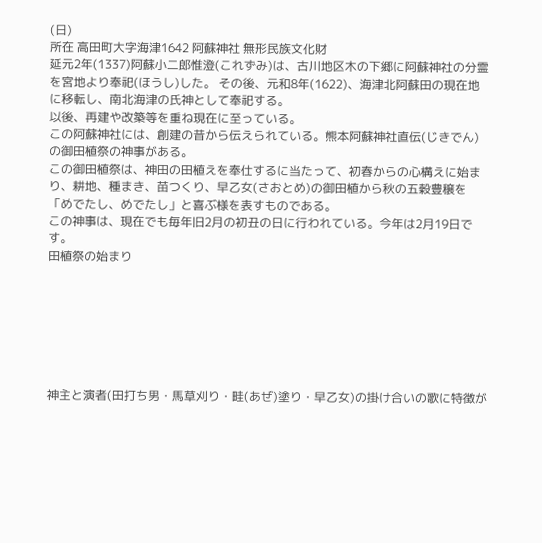(日)
所在 高田町大字海津1642 阿蘇神社 無形民族文化財
延元2年(1337)阿蘇小二郎惟澄(これずみ)は、古川地区木の下郷に阿蘇神社の分霊を宮地より奉祀(ほうし)した。 その後、元和8年(1622)、海津北阿蘇田の現在地に移転し、南北海津の氏神として奉祀する。
以後、再建や改築等を重ね現在に至っている。
この阿蘇神社には、創建の昔から伝えられている。熊本阿蘇神社直伝(じきでん)の御田植祭の神事がある。
この御田植祭は、神田の田植えを奉仕するに当たって、初春からの心構えに始まり、耕地、種まき、苗つくり、早乙女(さおとめ)の御田植から秋の五穀豊穣を「めでたし、めでたし」と喜ぶ様を表すものである。
この神事は、現在でも毎年旧2月の初丑の日に行われている。今年は2月19日です。
田植祭の始まり







神主と演者(田打ち男・馬草刈り・畦(あぜ)塗り・早乙女)の掛け合いの歌に特徴が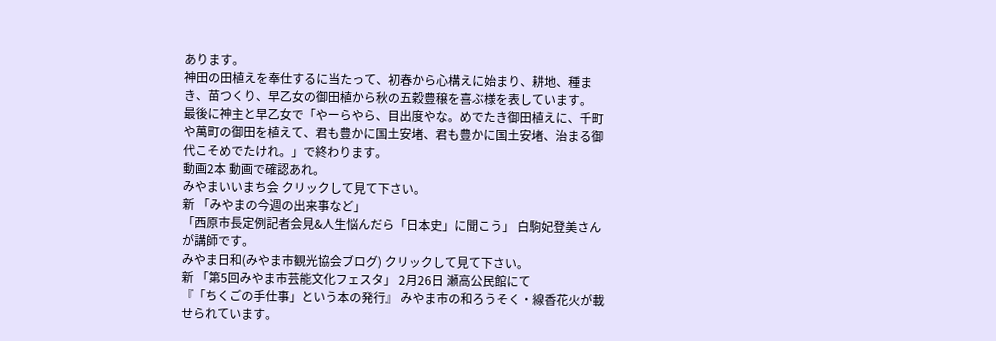あります。
神田の田植えを奉仕するに当たって、初春から心構えに始まり、耕地、種まき、苗つくり、早乙女の御田植から秋の五穀豊穣を喜ぶ様を表しています。
最後に神主と早乙女で「やーらやら、目出度やな。めでたき御田植えに、千町や萬町の御田を植えて、君も豊かに国土安堵、君も豊かに国土安堵、治まる御代こそめでたけれ。」で終わります。
動画2本 動画で確認あれ。
みやまいいまち会 クリックして見て下さい。
新 「みやまの今週の出来事など」
「西原市長定例記者会見&人生悩んだら「日本史」に聞こう」 白駒妃登美さんが講師です。
みやま日和(みやま市観光協会ブログ) クリックして見て下さい。
新 「第5回みやま市芸能文化フェスタ」 2月26日 瀬高公民館にて
『「ちくごの手仕事」という本の発行』 みやま市の和ろうそく・線香花火が載せられています。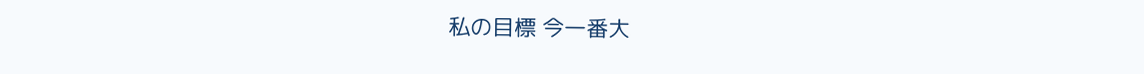私の目標 今一番大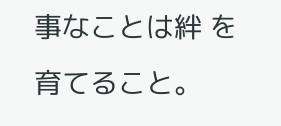事なことは絆 を育てること。